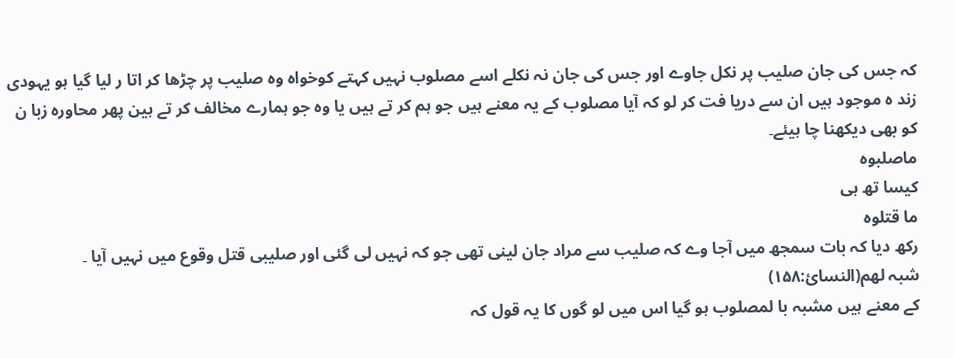کہ جس کی جان صلیب پر نکل جاوے اور جس کی جان نہ نکلے اسے مصلوب نہیں کہتے کوخواہ وہ صلیب پر چڑھا کر اتا ر لیا گیا ہو یہودی زند ہ موجود ہیں ان سے دریا فت کر لو کہ آیا مصلوب کے یہ معنے ہیں جو ہم کر تے ہیں یا وہ جو ہمارے مخالف کر تے ہین پھر محاورہ زبا ن کو بھی دیکھنا چا ہیئے۔
ماصلبوہ
کیسا تھ ہی
ما قتلوہ
رکھ دیا کہ بات سمجھ میں آجا وے کہ صلیب سے مراد جان لینی تھی جو کہ نہیں لی گئی اور صلیبی قتل وقوع میں نہیں آیا ۔
شبہ لھم(النسائ:۱۵۸)
کے معنے ہیں مشبہ با لمصلوب ہو گیا اس میں لو گوں کا یہ قول کہ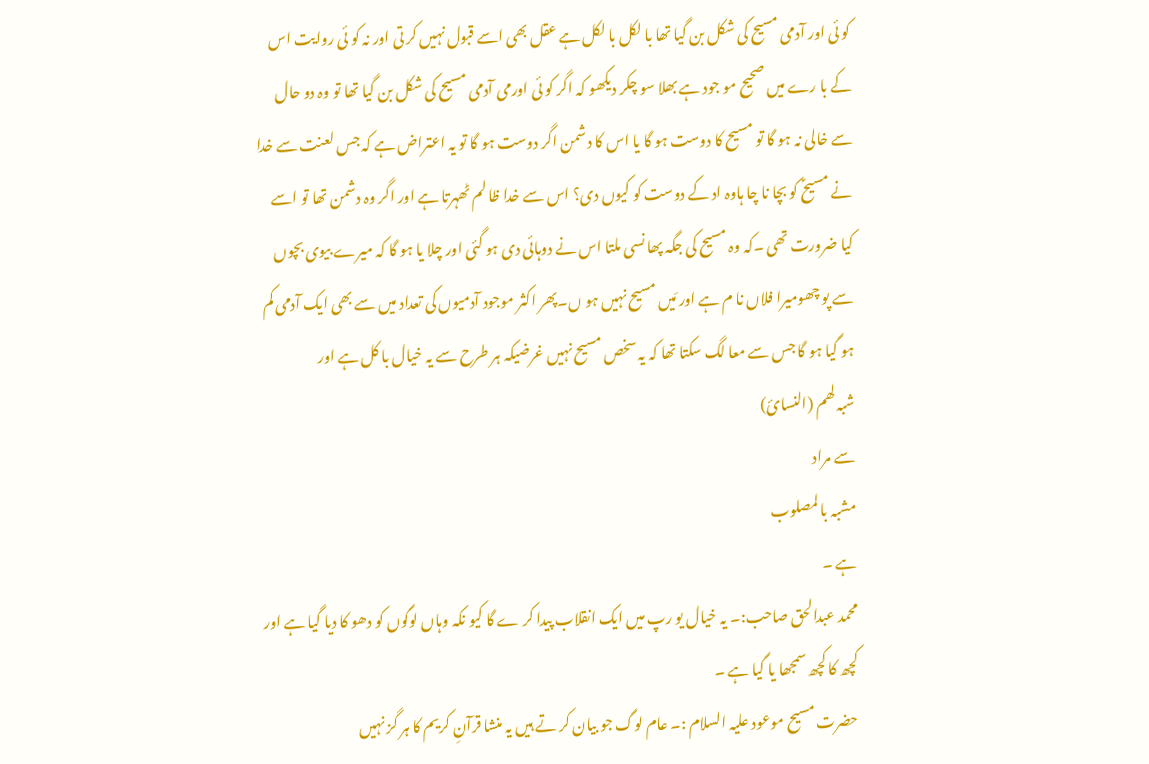کو ئی اور آدمی مسیح کی شکل بن گیا تھا با لکل با لکل ہے عقل بھی اسے قبول نہیں کر تی اور نہ کو ئی روایت اس کے با رے میں صحیح مو جود ہے بھلا سو چکر دیکھو کہ اگر کو ئی اورمی آدمی مسیح کی شکل بن گیا تھا تو وہ دو حال سے خالی نہ ہو گا تو مسیح کا دوست ہو گا یا اس کا دشمن اگر دوست ہو گا تو یہ اعتراض ہے کہ جس لعنت سے خدا نے مسیحؑ کو بچا نا چا ہاوہ اد کے دوست کو کیوں دی؟ اس سے خدا ظا لم ٹھہرتا ہے اور اگر وہ دشمن تھا تو اسے کیا ضرورت تھی ۔کہ وہ مسیح کی جگہ پھا نسی ملتا اس نے دوہائی دی ہو گئی اور چلا یا ہو گا کہ میرے بیوی بچوں سے پو چھومیرا فلاں نا م ہے اور مَیں مسیح نہیں ہو ں۔پھر اکثر موجود آدمیوں کی تعداد میں سے بھی ایک آدمی کم ہو گیا ہو گا جس سے معا لگ سکتا تھا کہ یہ سخص مسیح نہیں غرضیکہ ہر طرح سے یہ خیال با کل ہے اور
شبہ لھم (النسائ)
سے مراد
مشبہ با لمصلوب
ہے ۔
محمد عبدالحق صاحب:۔ یہ خیال یو رپ میں ایک انقلاب پیدا کر ے گا کیو نکہ وہاں لوگوں کو دھو کا دیا گیا ہے اور کچھ کا کچھ سمجھا یا گیا ہے ۔
حضرت مسیح موعود علیہ السلام :۔ عام لوگ جو بیان کر تے ہیں یہ منشا قرآنِ کریم کا ہر گز نہیں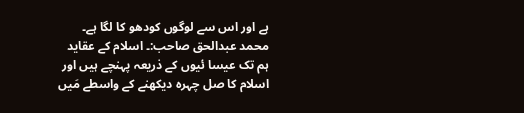ہے اور اس سے لوگوں کودھو کا لگا ہے۔
محمد عبدالحق صاحب:۔ اسلام کے عقاید ہم تک عیسا ئیوں کے ذریعہ پہنچے ہیں اور اسلام کا صل چہرہ دیکھنے کے واسطے مَیں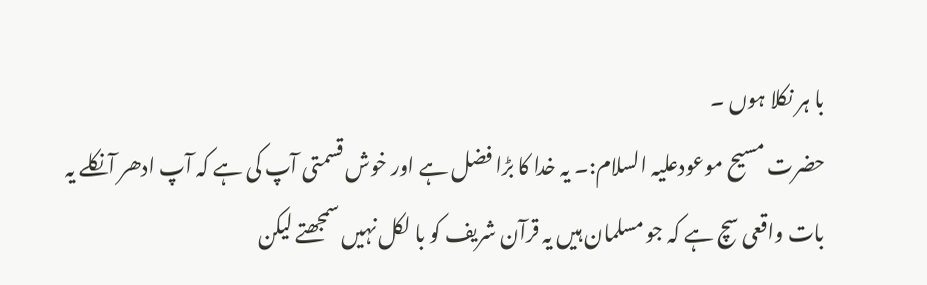با ہر نکلا ہوں ۔
حضرت مسیح موعودعلیہ السلام:۔ یہ خدا کا بڑا فضل ہے اور خوش قسمتی آپ کی ہے کہ آپ ادھر آنکلے یہ بات واقعی سچ ہے کہ جو مسلمان ہیں یہ قرآن شریف کو با لکل نہیں سمجھتے لیکن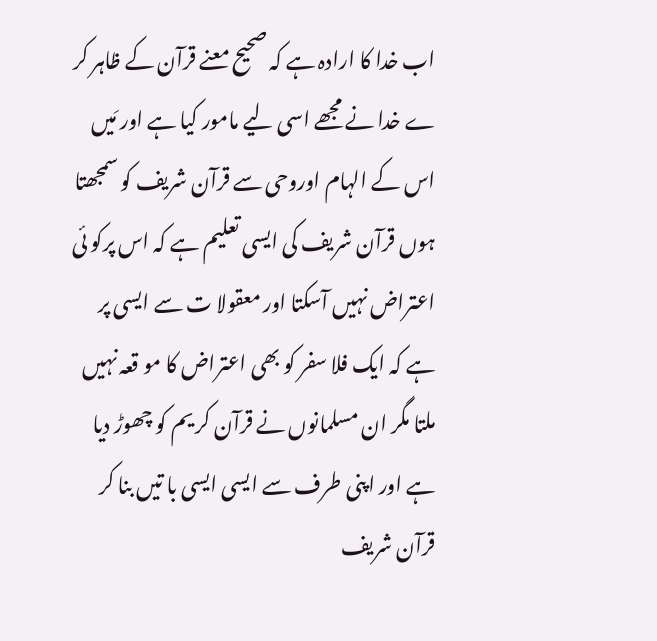اب خدا کا ارادہ ہے کہ صحیح معنے قرآن کے ظاہر کر ے خدا نے مجھے اسی لیے مامور کیا ہے اور مَیں اس کے الہام اوروحی سے قرآن شریف کو سمجھتا ہوں قرآن شریف کی ایسی تعلیم ہے کہ اس پرکو ئی اعتراض نہیں آسکتا اور معقولا ت سے ایسی پر ہے کہ ایک فلا سفر کو بھی اعتراض کا مو قعہ نہیں ملتا مگر ان مسلمانوں نے قرآن کر یم کو چھوڑ دیا ہے اور اپنی طرف سے ایسی ایسی با تیں بنا کر قرآن شریف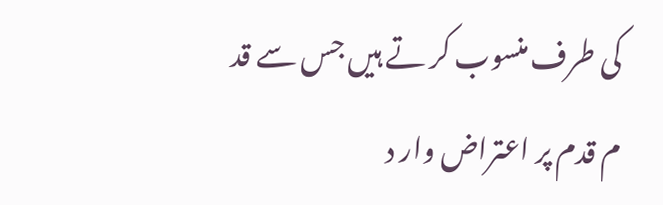کی طرف منسوب کر تے ہیں جس سے قد م قدم پر اعتراض وار د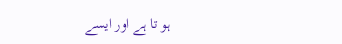ہو تا ہے اور ایسے